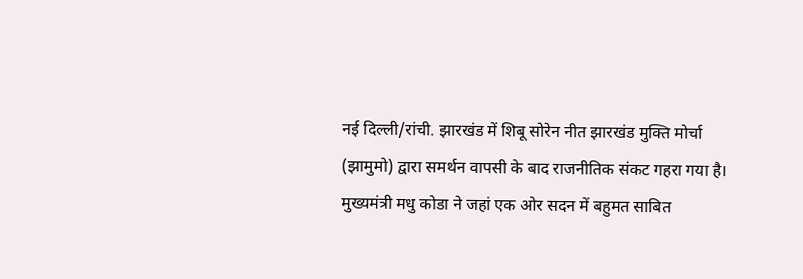नई दिल्ली/रांची. झारखंड में शिबू सोरेन नीत झारखंड मुक्ति मोर्चा (झामुमो) द्वारा समर्थन वापसी के बाद राजनीतिक संकट गहरा गया है।
मुख्यमंत्री मधु कोडा ने जहां एक ओर सदन में बहुमत साबित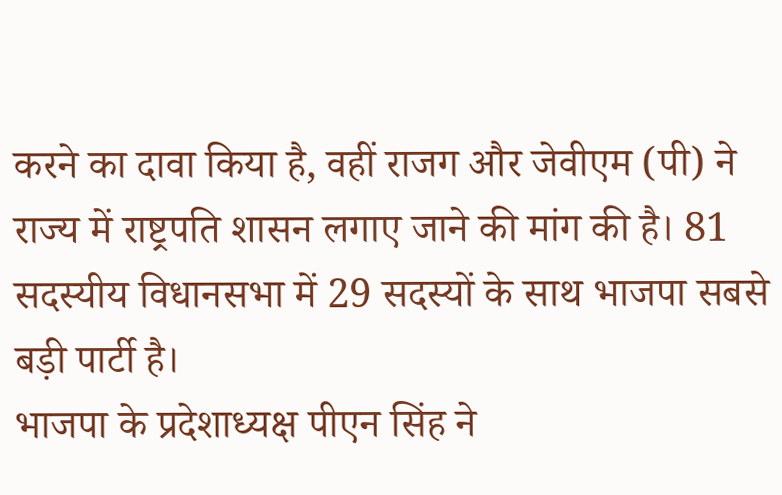करने का दावा किया है, वहीं राजग और जेवीएम (पी) ने राज्य में राष्ट्रपति शासन लगाए जाने की मांग की है। 81 सदस्यीय विधानसभा में 29 सदस्यों के साथ भाजपा सबसे बड़ी पार्टी है।
भाजपा के प्रदेशाध्यक्ष पीएन सिंह ने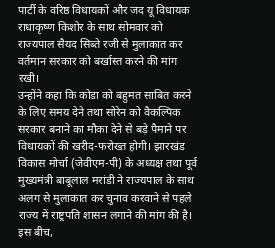पार्टी के वरिष्ठ विधायकों और जद यू विधायक राधाकृष्ण किशोर के साथ सोमवार को राज्यपाल सैयद सिब्ते रजी से मुलाकात कर वर्तमान सरकार को बर्खास्त करने की मांग रखी।
उन्होंने कहा कि कोडा को बहुमत साबित करने के लिए समय देने तथा सोरेन को वैकल्पिक सरकार बनाने का मौका देने से बड़े पैमाने पर विधायकों की खरीद-फरोख्त होगी। झारखंड विकास मोर्चा (जेवीएम-पी) के अध्यक्ष तथा पूर्व मुख्यमंत्री बाबूलाल मरांडी ने राज्यपाल के साथ अलग से मुलाकात कर चुनाव करवाने से पहले राज्य में राष्ट्रपति शासन लगाने की मांग की है।
इस बीच,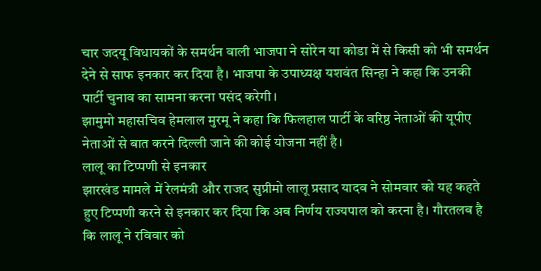चार जदयू विधायकों के समर्थन वाली भाजपा ने सोरेन या कोडा में से किसी को भी समर्थन देने से साफ इनकार कर दिया है। भाजपा के उपाध्यक्ष यशवंत सिन्हा ने कहा कि उनकी पार्टी चुनाव का सामना करना पसंद करेगी।
झामुमो महासचिव हेमलाल मुरमू ने कहा कि फिलहाल पार्टी के वरिष्ठ नेताओं की यूपीए नेताओं से बात करने दिल्ली जाने की कोई योजना नहीं है।
लालू का टिप्पणी से इनकार
झारखंड मामले में रेलमंत्री और राजद सुप्रीमो लालू प्रसाद यादव ने सोमवार को यह कहते हुए टिप्पणी करने से इनकार कर दिया कि अब निर्णय राज्यपाल को करना है। गौरतलब है कि लालू ने रविवार को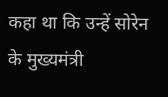कहा था कि उन्हें सोरेन के मुख्यमंत्री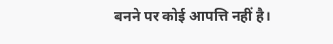बनने पर कोई आपत्ति नहीं है।